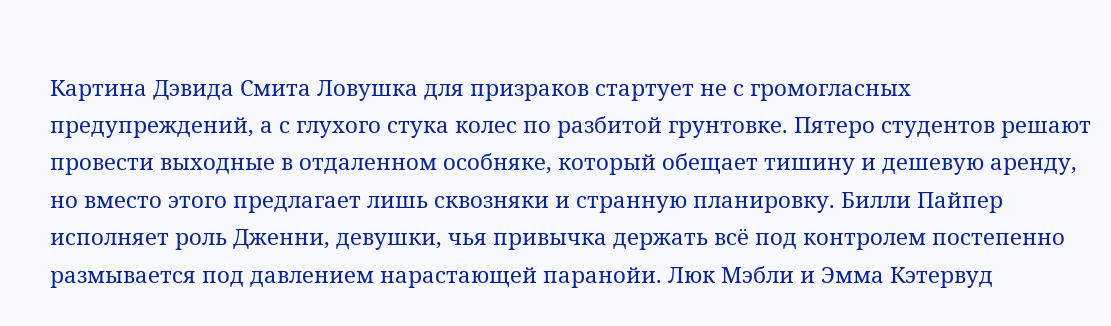Картина Дэвида Смита Ловушка для призраков стартует не с громогласных предупреждений, а с глухого стука колес по разбитой грунтовке. Пятеро студентов решают провести выходные в отдаленном особняке, который обещает тишину и дешевую аренду, но вместо этого предлагает лишь сквозняки и странную планировку. Билли Пайпер исполняет роль Дженни, девушки, чья привычка держать всё под контролем постепенно размывается под давлением нарастающей паранойи. Люк Мэбли и Эмма Кэтервуд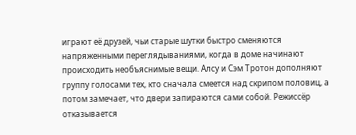играют её друзей, чьи старые шутки быстро сменяются напряженными переглядываниями, когда в доме начинают происходить необъяснимые вещи. Алсу и Сэм Тротон дополняют группу голосами тех, кто сначала смеется над скрипом половиц, а потом замечает, что двери запираются сами собой. Режиссёр отказывается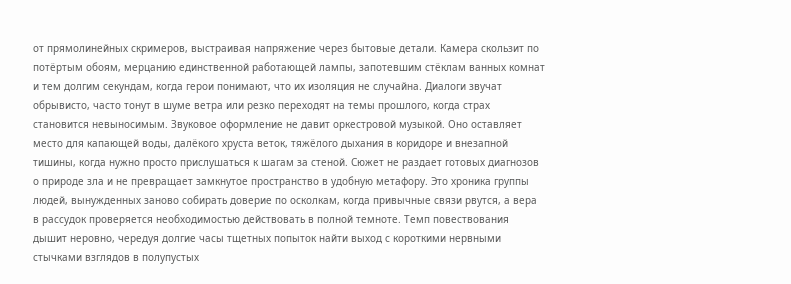от прямолинейных скримеров, выстраивая напряжение через бытовые детали. Камера скользит по потёртым обоям, мерцанию единственной работающей лампы, запотевшим стёклам ванных комнат и тем долгим секундам, когда герои понимают, что их изоляция не случайна. Диалоги звучат обрывисто, часто тонут в шуме ветра или резко переходят на темы прошлого, когда страх становится невыносимым. Звуковое оформление не давит оркестровой музыкой. Оно оставляет место для капающей воды, далёкого хруста веток, тяжёлого дыхания в коридоре и внезапной тишины, когда нужно просто прислушаться к шагам за стеной. Сюжет не раздает готовых диагнозов о природе зла и не превращает замкнутое пространство в удобную метафору. Это хроника группы людей, вынужденных заново собирать доверие по осколкам, когда привычные связи рвутся, а вера в рассудок проверяется необходимостью действовать в полной темноте. Темп повествования дышит неровно, чередуя долгие часы тщетных попыток найти выход с короткими нервными стычками взглядов в полупустых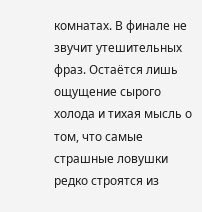комнатах. В финале не звучит утешительных фраз. Остаётся лишь ощущение сырого холода и тихая мысль о том, что самые страшные ловушки редко строятся из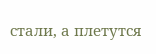стали, а плетутся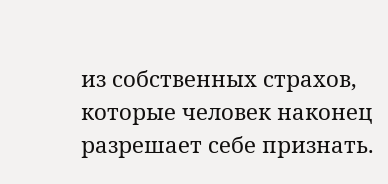из собственных страхов, которые человек наконец разрешает себе признать.